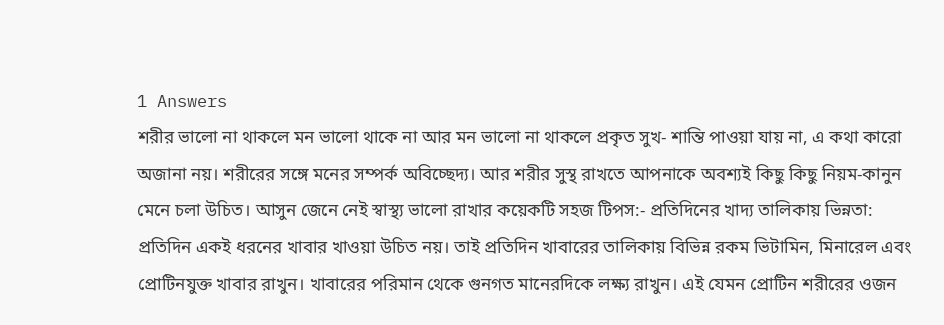1 Answers
শরীর ভালো না থাকলে মন ভালো থাকে না আর মন ভালো না থাকলে প্রকৃত সুখ- শান্তি পাওয়া যায় না, এ কথা কারো অজানা নয়। শরীরের সঙ্গে মনের সম্পর্ক অবিচ্ছেদ্য। আর শরীর সুস্থ রাখতে আপনাকে অবশ্যই কিছু কিছু নিয়ম-কানুন মেনে চলা উচিত। আসুন জেনে নেই স্বাস্থ্য ভালো রাখার কয়েকটি সহজ টিপস:- প্রতিদিনের খাদ্য তালিকায় ভিন্নতা: প্রতিদিন একই ধরনের খাবার খাওয়া উচিত নয়। তাই প্রতিদিন খাবারের তালিকায় বিভিন্ন রকম ভিটামিন, মিনারেল এবং প্রোটিনযুক্ত খাবার রাখুন। খাবারের পরিমান থেকে গুনগত মানেরদিকে লক্ষ্য রাখুন। এই যেমন প্রোটিন শরীরের ওজন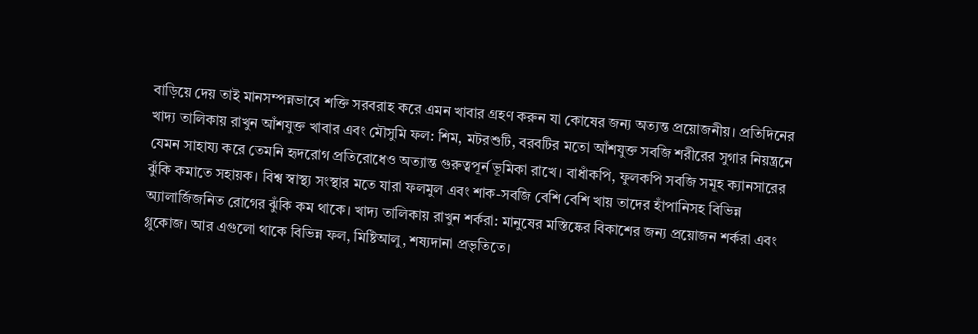বাড়িয়ে দেয় তাই মানসম্পন্নভাবে শক্তি সরবরাহ করে এমন খাবার গ্রহণ করুন যা কোষের জন্য অত্যন্ত প্রয়োজনীয়। প্রতিদিনের খাদ্য তালিকায় রাখুন আঁশযুক্ত খাবার এবং মৌসুমি ফল: শিম, মটরশুটি, বরবটির মতো আঁশযুক্ত সবজি শরীরের সুগার নিয়ন্ত্রনে যেমন সাহায্য করে তেমনি হৃদরোগ প্রতিরোধেও অত্যান্ত গুরুত্বপূর্ন ভূমিকা রাখে। বাধাঁকপি, ফুলকপি সবজি সমূহ ক্যানসারের ঝুঁকি কমাতে সহায়ক। বিশ্ব স্বাস্থ্য সংস্থার মতে যারা ফলমুল এবং শাক-সবজি বেশি বেশি খায় তাদের হাঁপানিসহ বিভিন্ন অ্যালার্জিজনিত রোগের ঝুঁকি কম থাকে। খাদ্য তালিকায় রাখুন শর্করা: মানুষের মস্তিষ্কের বিকাশের জন্য প্রয়োজন শর্করা এবং গ্লুকোজ। আর এগুলো থাকে বিভিন্ন ফল, মিষ্টিআলু, শষ্যদানা প্রভৃতিতে।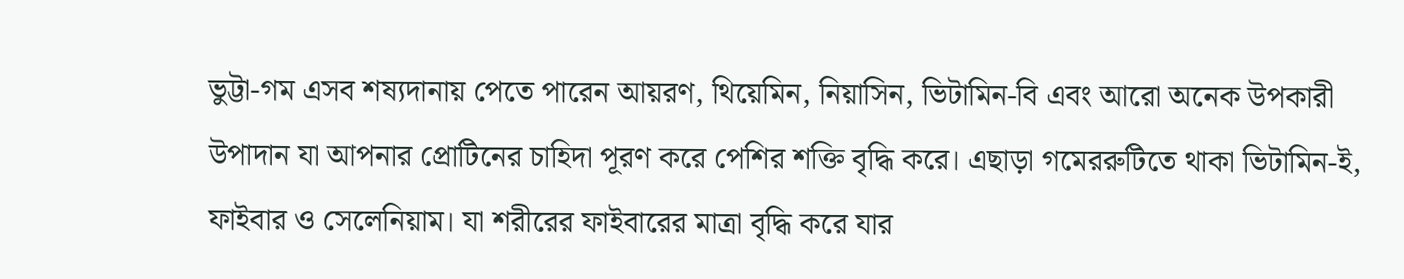ভুট্টা-গম এসব শষ্যদানায় পেতে পারেন আয়রণ, থিয়েমিন, নিয়াসিন, ভিটামিন-বি এবং আরো অনেক উপকারী উপাদান যা আপনার প্রোটিনের চাহিদা পূরণ করে পেশির শক্তি বৃদ্ধি করে। এছাড়া গমেররুটিতে থাকা ভিটামিন-ই, ফাইবার ও সেলেনিয়াম। যা শরীরের ফাইবারের মাত্রা বৃদ্ধি করে যার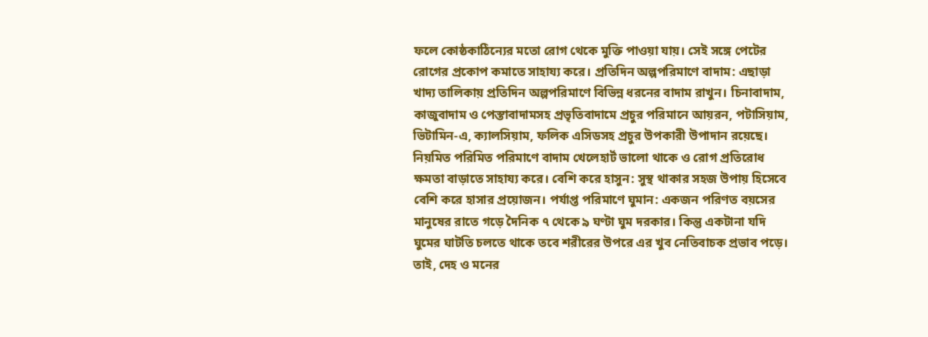ফলে কোষ্ঠকাঠিন্যের মতো রোগ থেকে মুক্তি পাওয়া যায়। সেই সঙ্গে পেটের রোগের প্রকোপ কমাতে সাহায্য করে। প্রতিদিন অল্পপরিমাণে বাদাম: এছাড়া খাদ্য তালিকায় প্রতিদিন অল্পপরিমাণে বিভিন্ন ধরনের বাদাম রাখুন। চিনাবাদাম, কাজুবাদাম ও পেস্তাবাদামসহ প্রভৃতিবাদামে প্রচুর পরিমানে আয়রন, পটাসিয়াম, ভিটামিন-এ, ক্যালসিয়াম, ফলিক এসিডসহ প্রচুর উপকারী উপাদান রয়েছে। নিয়মিত পরিমিত পরিমাণে বাদাম খেলেহার্ট ভালো থাকে ও রোগ প্রতিরোধ ক্ষমতা বাড়াতে সাহায্য করে। বেশি করে হাসুন: সুস্থ থাকার সহজ উপায় হিসেবে বেশি করে হাসার প্রয়োজন। পর্যাপ্ত পরিমাণে ঘুমান: একজন পরিণত বয়সের মানুষের রাতে গড়ে দৈনিক ৭ থেকে ৯ ঘণ্টা ঘুম দরকার। কিন্তু একটানা যদি ঘুমের ঘাটতি চলতে থাকে তবে শরীরের উপরে এর খুব নেতিবাচক প্রভাব পড়ে। তাই, দেহ ও মনের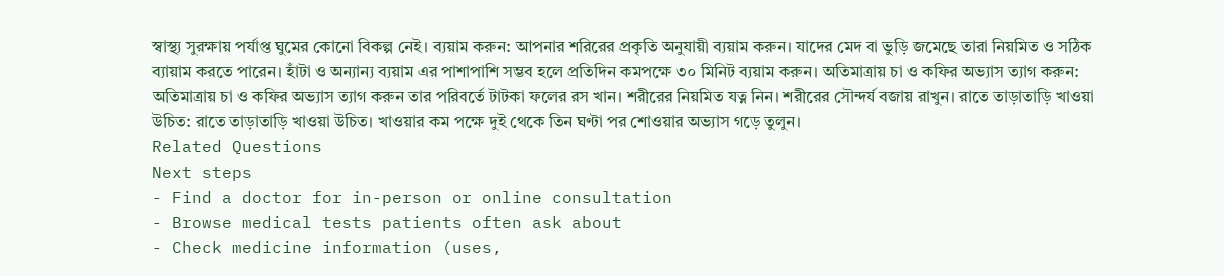স্বাস্থ্য সুরক্ষায় পর্যাপ্ত ঘুমের কোনো বিকল্প নেই। ব্যয়াম করুন: আপনার শরিরের প্রকৃতি অনুযায়ী ব্যয়াম করুন। যাদের মেদ বা ভুড়ি জমেছে তারা নিয়মিত ও সঠিক ব্যায়াম করতে পারেন। হাঁটা ও অন্যান্য ব্যয়াম এর পাশাপাশি সম্ভব হলে প্রতিদিন কমপক্ষে ৩০ মিনিট ব্যয়াম করুন। অতিমাত্রায় চা ও কফির অভ্যাস ত্যাগ করুন: অতিমাত্রায় চা ও কফির অভ্যাস ত্যাগ করুন তার পরিবর্তে টাটকা ফলের রস খান। শরীরের নিয়মিত যত্ন নিন। শরীরের সৌন্দর্য বজায় রাখুন। রাতে তাড়াতাড়ি খাওয়া উচিত: রাতে তাড়াতাড়ি খাওয়া উচিত। খাওয়ার কম পক্ষে দুই থেকে তিন ঘণ্টা পর শোওয়ার অভ্যাস গড়ে তুলুন।
Related Questions
Next steps
- Find a doctor for in-person or online consultation
- Browse medical tests patients often ask about
- Check medicine information (uses,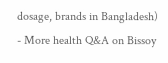dosage, brands in Bangladesh)
- More health Q&A on Bissoy